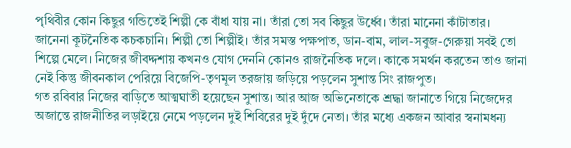পৃথিবীর কোন কিছুর গন্ডিতেই শিল্পী কে বাঁধা যায় না। তাঁরা তো সব কিছুর উর্ধ্বে। তাঁরা মানেনা কাঁটাতার। জানেনা কূটনৈতিক কচকচানি। শিল্পী তো শিল্পীই। তাঁর সমস্ত পক্ষপাত, ডান-বাম, লাল-সবুজ-গেরুয়া সবই তো শিল্পে মেলে। নিজের জীবদ্দশায় কখনও যোগ দেননি কোনও রাজনৈতিক দলে। কাকে সমর্থন করতেন তাও জানা নেই কিন্তু জীবনকাল পেরিয়ে বিজেপি-তৃণমূল তরজায় জড়িয়ে পড়লেন সুশান্ত সিং রাজপুত।
গত রবিবার নিজের বাড়িতে আত্মঘাতী হয়েছেন সুশান্ত। আর আজ অভিনেতাকে শ্রদ্ধা জানাতে গিয়ে নিজেদের অজান্তে রাজনীতির লড়াইয়ে নেমে পড়লেন দুই শিবিরের দুই দুঁদে নেতা। তাঁর মধ্যে একজন আবার স্বনামধন্য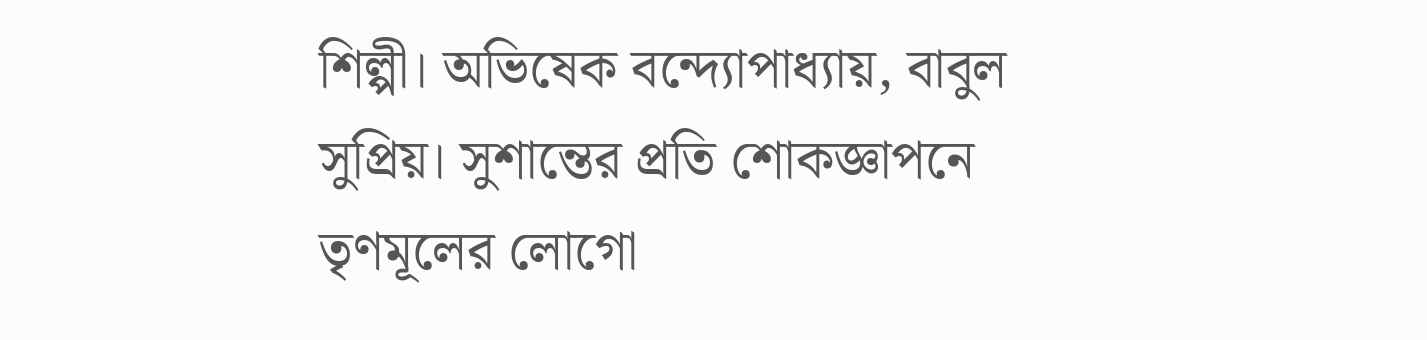শিল্পী। অভিষেক বন্দ্যোপাধ্যায়, বাবুল সুপ্রিয়। সুশান্তের প্রতি শোকজ্ঞাপনে তৃণমূলের লোগো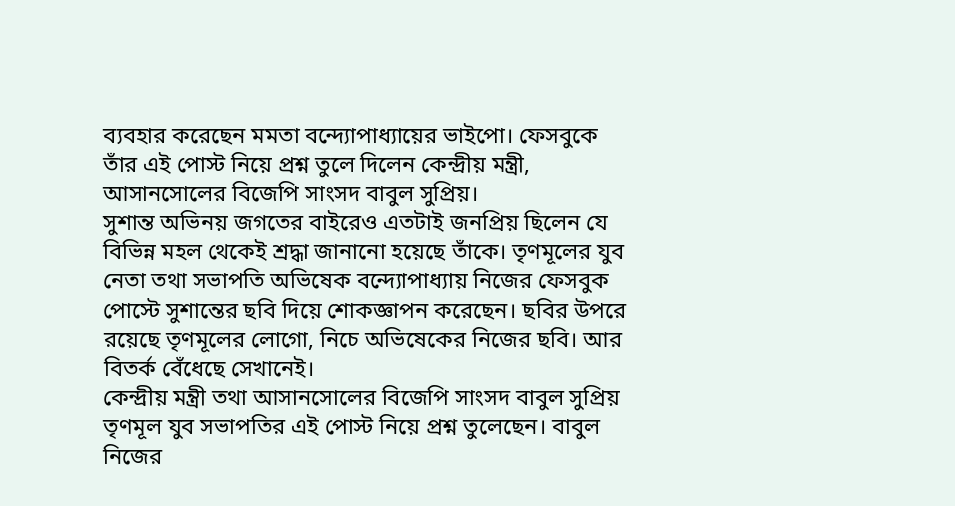ব্যবহার করেছেন মমতা বন্দ্যোপাধ্যায়ের ভাইপো। ফেসবুকে তাঁর এই পোস্ট নিয়ে প্রশ্ন তুলে দিলেন কেন্দ্রীয় মন্ত্রী, আসানসোলের বিজেপি সাংসদ বাবুল সুপ্রিয়।
সুশান্ত অভিনয় জগতের বাইরেও এতটাই জনপ্রিয় ছিলেন যে বিভিন্ন মহল থেকেই শ্রদ্ধা জানানো হয়েছে তাঁকে। তৃণমূলের যুব নেতা তথা সভাপতি অভিষেক বন্দ্যোপাধ্যায় নিজের ফেসবুক পোস্টে সুশান্তের ছবি দিয়ে শোকজ্ঞাপন করেছেন। ছবির উপরে রয়েছে তৃণমূলের লোগো, নিচে অভিষেকের নিজের ছবি। আর বিতর্ক বেঁধেছে সেখানেই।
কেন্দ্রীয় মন্ত্রী তথা আসানসোলের বিজেপি সাংসদ বাবুল সুপ্রিয় তৃণমূল যুব সভাপতির এই পোস্ট নিয়ে প্রশ্ন তুলেছেন। বাবুল নিজের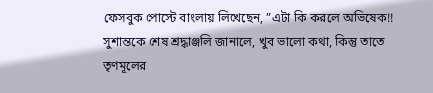ফেসবুক পোস্টে বাংলায় লিখেছেন, ”এটা কি করলে অভিষেক!! সুশান্তকে শেষ শ্রদ্ধাঞ্জলি জানালে, খুব ভালো কথা, কিন্তু তাতে তৃণমূলের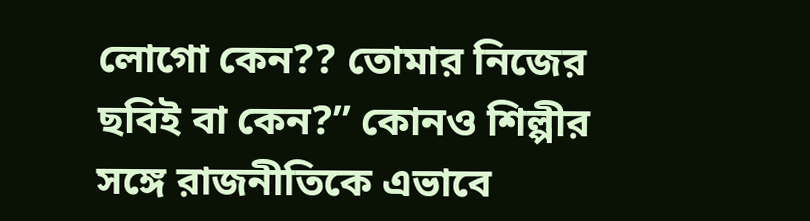লোগো কেন?? তোমার নিজের ছবিই বা কেন?” কোনও শিল্পীর সঙ্গে রাজনীতিকে এভাবে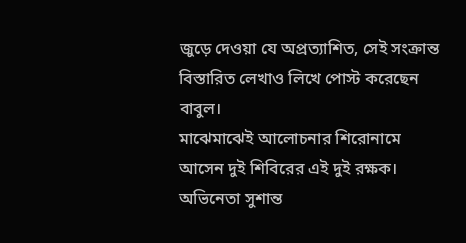জুড়ে দেওয়া যে অপ্রত্যাশিত, সেই সংক্রান্ত বিস্তারিত লেখাও লিখে পোস্ট করেছেন বাবুল।
মাঝেমাঝেই আলোচনার শিরোনামে আসেন দুই শিবিরের এই দুই রক্ষক। অভিনেতা সুশান্ত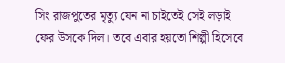সিং রাজপুতের মৃত্যু যেন না চাইতেই সেই লড়াই ফের উসকে দিল। তবে এবার হয়তো শিল্পী হিসেবে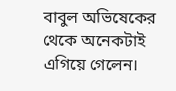বাবুল অভিষেকের থেকে অনেকটাই এগিয়ে গেলেন।